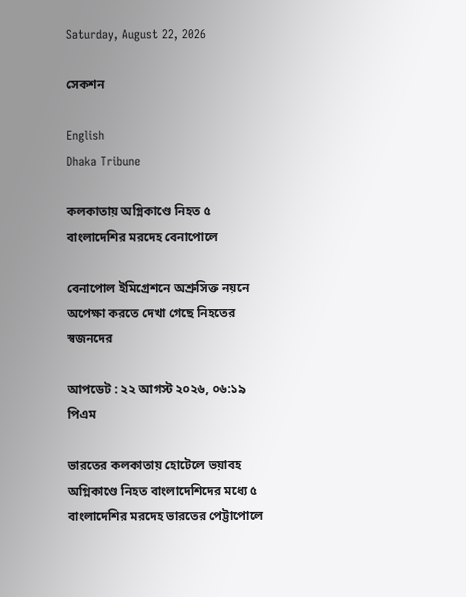Saturday, August 22, 2026

সেকশন

English
Dhaka Tribune

কলকাতায় অগ্নিকাণ্ডে নিহত ৫ বাংলাদেশির মরদেহ বেনাপোলে

বেনাপোল ইমিগ্রেশনে অশ্রুসিক্ত নয়নে অপেক্ষা করতে দেখা গেছে নিহতের স্বজনদের

আপডেট : ২২ আগস্ট ২০২৬, ০৬:১৯ পিএম

ভারতের কলকাতায় হোটেলে ভয়াবহ অগ্নিকাণ্ডে নিহত বাংলাদেশিদের মধ্যে ৫ বাংলাদেশির মরদেহ ভারতের পেট্টাপোলে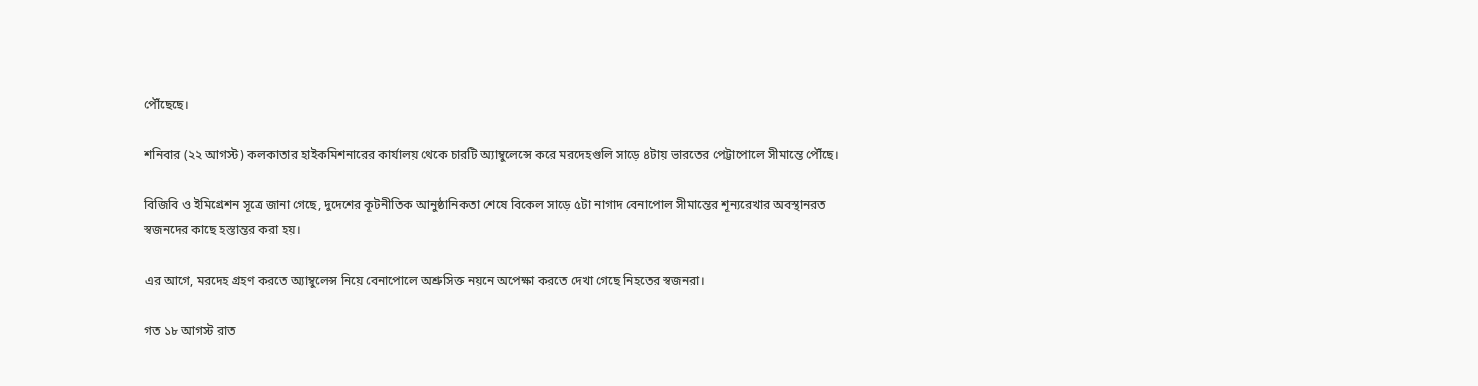পৌঁছেছে।

শনিবার (২২ আগস্ট) কলকাতার হাইকমিশনারের কার্যালয় থেকে চারটি অ্যাম্বুলেন্সে করে মরদেহগুলি সাড়ে ৪টায় ভারতের পেট্টাপোলে সীমান্তে পৌঁছে।

বিজিবি ও ইমিগ্রেশন সূত্রে জানা গেছে, দুদেশের কূটনীতিক আনুষ্ঠানিকতা শেষে বিকেল সাড়ে ৫টা নাগাদ বেনাপোল সীমান্তের শূন্যরেখার অবস্থানরত স্বজনদের কাছে হস্তান্তর করা হয়।

এর আগে, মরদেহ গ্রহণ করতে অ্যাম্বুলেন্স নিয়ে বেনাপোলে অশ্রুসিক্ত নয়নে অপেক্ষা করতে দেখা গেছে নিহতের স্বজনরা।

গত ১৮ আগস্ট রাত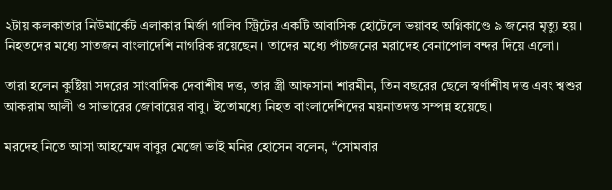২টায় কলকাতার নিউমার্কেট এলাকার মির্জা গালিব স্ট্রিটের একটি আবাসিক হোটেলে ভয়াবহ অগ্নিকাণ্ডে ৯ জনের মৃত্যু হয়। নিহতদের মধ্যে সাতজন বাংলাদেশি নাগরিক রয়েছেন। তাদের মধ্যে পাঁচজনের মরাদেহ বেনাপোল বন্দর দিয়ে এলো।

তারা হলেন কুষ্টিয়া সদরের সাংবাদিক দেবাশীষ দত্ত, তার স্ত্রী আফসানা শারমীন, তিন বছরের ছেলে স্বর্ণাশীষ দত্ত এবং শ্বশুর আকরাম আলী ও সাভারের জোবায়ের বাবু। ইতোমধ্যে নিহত বাংলাদেশিদের ময়নাতদন্ত সম্পন্ন হয়েছে।

মরদেহ নিতে আসা আহম্মেদ বাবুর মেজো ভাই মনির হোসেন বলেন, “সোমবার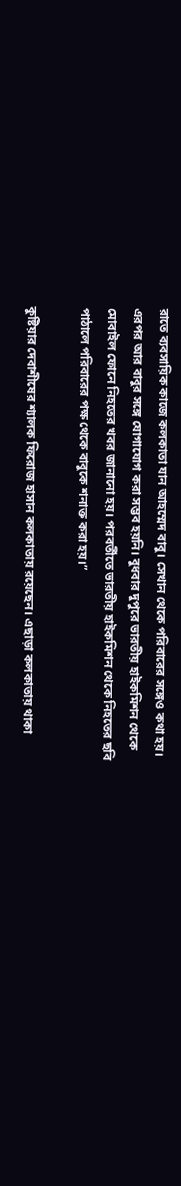রাতে ব্যবসায়িক কাজে কলকাতা যান আহম্মেদ বাবু। সেখান থেকে পরিবারের সঙ্গেও কথা হয়। এরপর আর বাবুর সঙ্গে যোগাযোগ করা সম্ভব হয়নি। বুধবার দুপুরে ভারতীয় হাইকমিশন থেকে মোবাইল ফোনে নিহতের খবর জানানো হয়। পরবর্তীতে ভারতীয় হাইকমিশন থেকে নিহতের ছবি পাঠালে পরিবারের পক্ষ থেকে বাবুকে শনাক্ত করা হয়।”

কুষ্টিয়ার দেবাশীষের শ্যালক ফিরোজ হাসান কলকাতায় রয়েছেন। এছাড়া কলকাতায় থাকা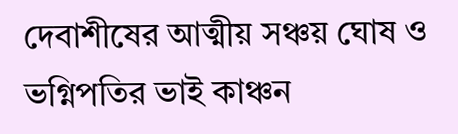দেবাশীষের আত্মীয় সঞ্চয় ঘোষ ও ভগ্নিপতির ভাই কাঞ্চন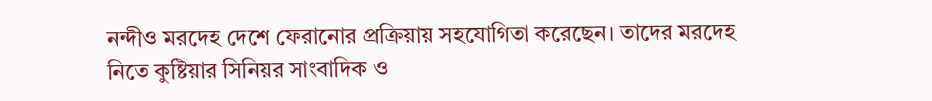নন্দীও মরদেহ দেশে ফেরানোর প্রক্রিয়ায় সহযোগিতা করেছেন। তাদের মরদেহ নিতে কুষ্টিয়ার সিনিয়র সাংবাদিক ও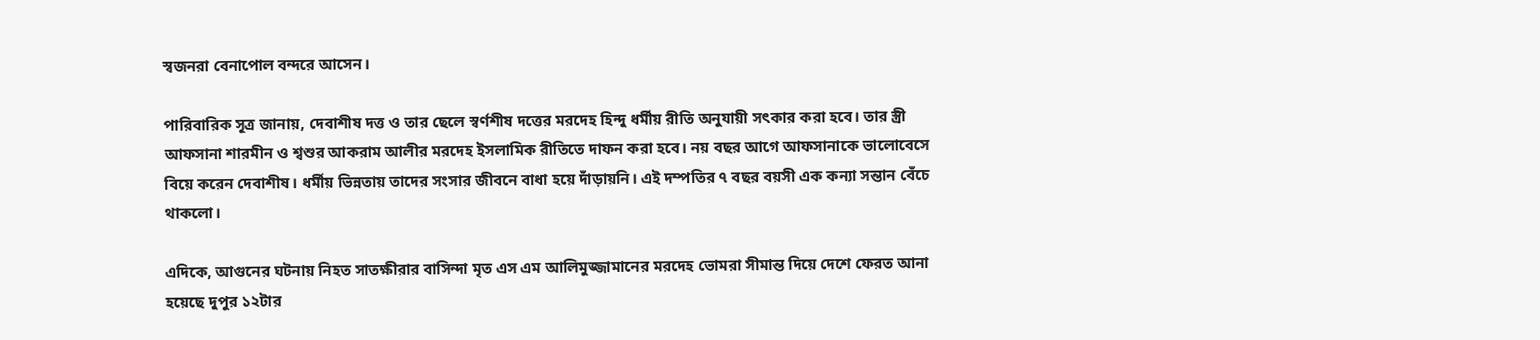স্বজনরা বেনাপোল বন্দরে আসেন।

পারিবারিক সূত্র জানায়, দেবাশীষ দত্ত ও তার ছেলে স্বর্ণশীষ দত্তের মরদেহ হিন্দু ধর্মীয় রীতি অনুযায়ী সৎকার করা হবে। তার স্ত্রী আফসানা শারমীন ও শ্বশুর আকরাম আলীর মরদেহ ইসলামিক রীতিতে দাফন করা হবে। নয় বছর আগে আফসানাকে ভালোবেসে বিয়ে করেন দেবাশীষ। ধর্মীয় ভিন্নতায় তাদের সংসার জীবনে বাধা হয়ে দাঁড়ায়নি। এই দম্পতির ৭ বছর বয়সী এক কন্যা সন্তান বেঁচে থাকলো।

এদিকে, আগুনের ঘটনায় নিহত সাতক্ষীরার বাসিন্দা মৃত এস এম আলিমুজ্জামানের মরদেহ ভোমরা সীমান্ত দিয়ে দেশে ফেরত আনা হয়েছে দুপুর ১২টার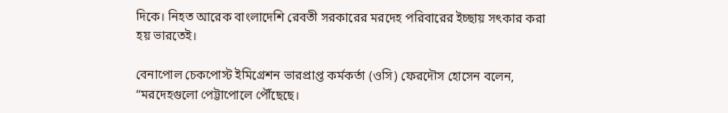দিকে। নিহত আরেক বাংলাদেশি রেবতী সরকারের মরদেহ পরিবারের ইচ্ছায় সৎকার করা হয় ভারতেই।

বেনাপোল চেকপোস্ট ইমিগ্রেশন ভারপ্রাপ্ত কর্মকর্তা (ওসি) ফেরদৌস হোসেন বলেন, “মরদেহগুলো পেট্টাপোলে পৌঁছেছে।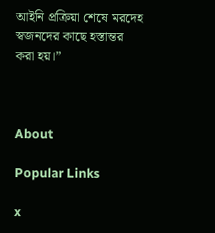আইনি প্রক্রিয়া শেষে মরদেহ স্বজনদের কাছে হস্তান্তর করা হয়।”



About

Popular Links

x